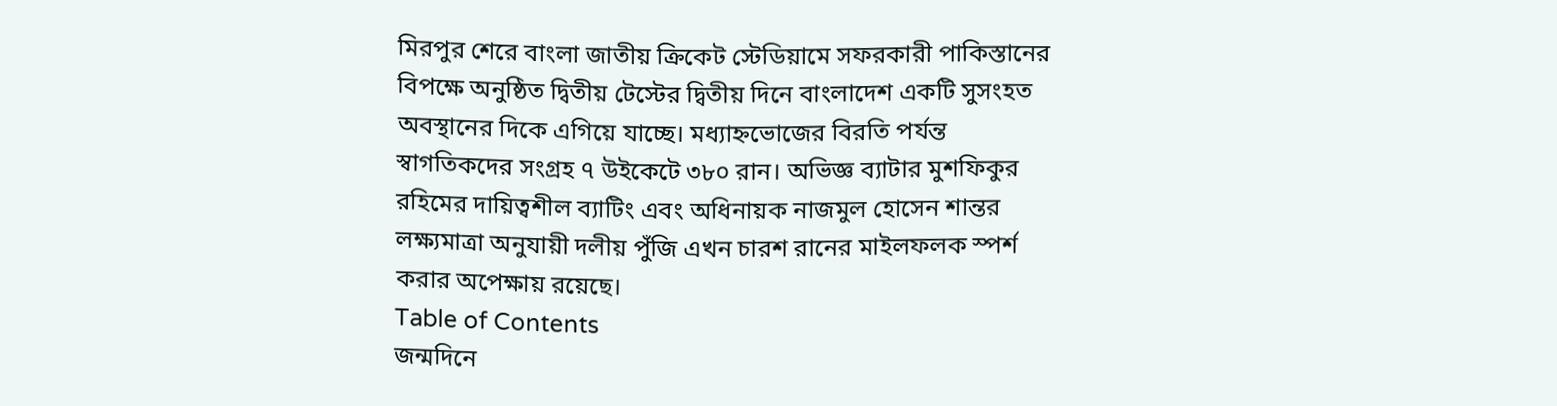মিরপুর শেরে বাংলা জাতীয় ক্রিকেট স্টেডিয়ামে সফরকারী পাকিস্তানের বিপক্ষে অনুষ্ঠিত দ্বিতীয় টেস্টের দ্বিতীয় দিনে বাংলাদেশ একটি সুসংহত অবস্থানের দিকে এগিয়ে যাচ্ছে। মধ্যাহ্নভোজের বিরতি পর্যন্ত স্বাগতিকদের সংগ্রহ ৭ উইকেটে ৩৮০ রান। অভিজ্ঞ ব্যাটার মুশফিকুর রহিমের দায়িত্বশীল ব্যাটিং এবং অধিনায়ক নাজমুল হোসেন শান্তর লক্ষ্যমাত্রা অনুযায়ী দলীয় পুঁজি এখন চারশ রানের মাইলফলক স্পর্শ করার অপেক্ষায় রয়েছে।
Table of Contents
জন্মদিনে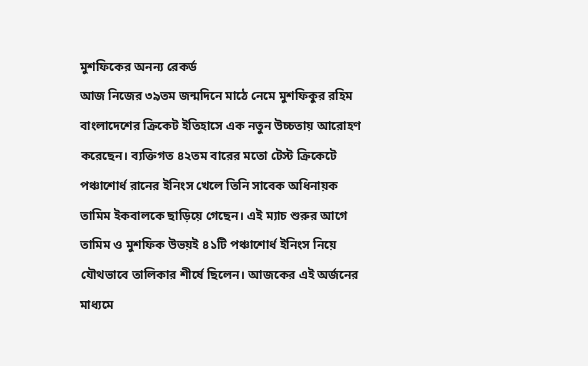মুশফিকের অনন্য রেকর্ড
আজ নিজের ৩৯তম জন্মদিনে মাঠে নেমে মুশফিকুর রহিম বাংলাদেশের ক্রিকেট ইতিহাসে এক নতুন উচ্চতায় আরোহণ করেছেন। ব্যক্তিগত ৪২তম বারের মতো টেস্ট ক্রিকেটে পঞ্চাশোর্ধ রানের ইনিংস খেলে তিনি সাবেক অধিনায়ক তামিম ইকবালকে ছাড়িয়ে গেছেন। এই ম্যাচ শুরুর আগে তামিম ও মুশফিক উভয়ই ৪১টি পঞ্চাশোর্ধ ইনিংস নিয়ে যৌথভাবে তালিকার শীর্ষে ছিলেন। আজকের এই অর্জনের মাধ্যমে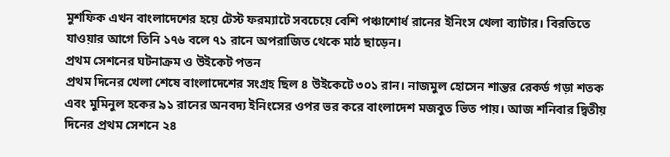মুশফিক এখন বাংলাদেশের হয়ে টেস্ট ফরম্যাটে সবচেয়ে বেশি পঞ্চাশোর্ধ রানের ইনিংস খেলা ব্যাটার। বিরতিতে যাওয়ার আগে তিনি ১৭৬ বলে ৭১ রানে অপরাজিত থেকে মাঠ ছাড়েন।
প্রথম সেশনের ঘটনাক্রম ও উইকেট পতন
প্রথম দিনের খেলা শেষে বাংলাদেশের সংগ্রহ ছিল ৪ উইকেটে ৩০১ রান। নাজমুল হোসেন শান্তর রেকর্ড গড়া শতক এবং মুমিনুল হকের ৯১ রানের অনবদ্য ইনিংসের ওপর ভর করে বাংলাদেশ মজবুত ভিত পায়। আজ শনিবার দ্বিতীয় দিনের প্রথম সেশনে ২৪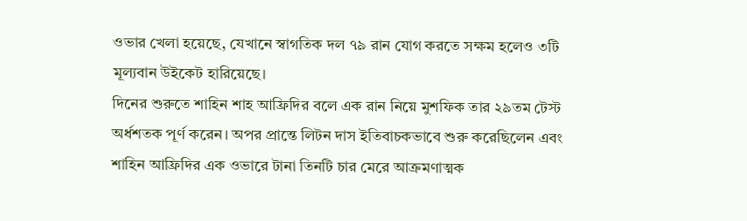ওভার খেলা হয়েছে, যেখানে স্বাগতিক দল ৭৯ রান যোগ করতে সক্ষম হলেও ৩টি মূল্যবান উইকেট হারিয়েছে।
দিনের শুরুতে শাহিন শাহ আফ্রিদির বলে এক রান নিয়ে মুশফিক তার ২৯তম টেস্ট অর্ধশতক পূর্ণ করেন। অপর প্রান্তে লিটন দাস ইতিবাচকভাবে শুরু করেছিলেন এবং শাহিন আফ্রিদির এক ওভারে টানা তিনটি চার মেরে আক্রমণাত্মক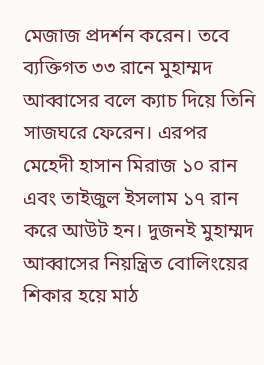মেজাজ প্রদর্শন করেন। তবে ব্যক্তিগত ৩৩ রানে মুহাম্মদ আব্বাসের বলে ক্যাচ দিয়ে তিনি সাজঘরে ফেরেন। এরপর মেহেদী হাসান মিরাজ ১০ রান এবং তাইজুল ইসলাম ১৭ রান করে আউট হন। দুজনই মুহাম্মদ আব্বাসের নিয়ন্ত্রিত বোলিংয়ের শিকার হয়ে মাঠ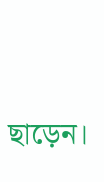ছাড়েন।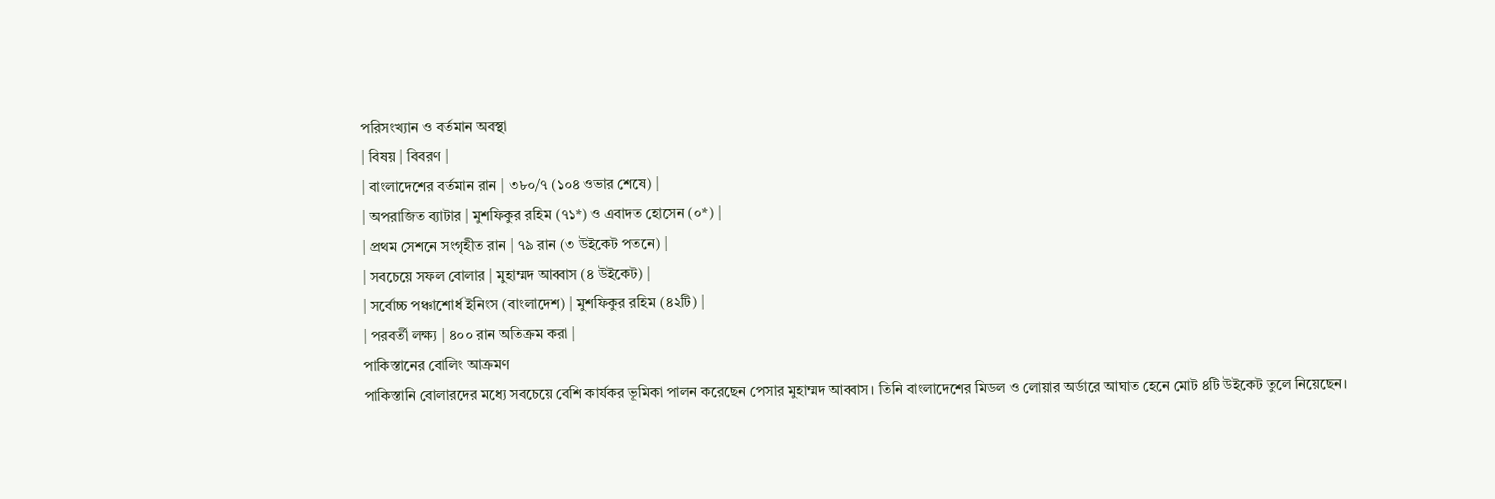পরিসংখ্যান ও বর্তমান অবস্থা
| বিষয় | বিবরণ |
| বাংলাদেশের বর্তমান রান | ৩৮০/৭ (১০৪ ওভার শেষে) |
| অপরাজিত ব্যাটার | মুশফিকুর রহিম (৭১*) ও এবাদত হোসেন (০*) |
| প্রথম সেশনে সংগৃহীত রান | ৭৯ রান (৩ উইকেট পতনে) |
| সবচেয়ে সফল বোলার | মুহাম্মদ আব্বাস (৪ উইকেট) |
| সর্বোচ্চ পঞ্চাশোর্ধ ইনিংস (বাংলাদেশ) | মুশফিকুর রহিম (৪২টি) |
| পরবর্তী লক্ষ্য | ৪০০ রান অতিক্রম করা |
পাকিস্তানের বোলিং আক্রমণ
পাকিস্তানি বোলারদের মধ্যে সবচেয়ে বেশি কার্যকর ভূমিকা পালন করেছেন পেসার মুহাম্মদ আব্বাস। তিনি বাংলাদেশের মিডল ও লোয়ার অর্ডারে আঘাত হেনে মোট ৪টি উইকেট তুলে নিয়েছেন।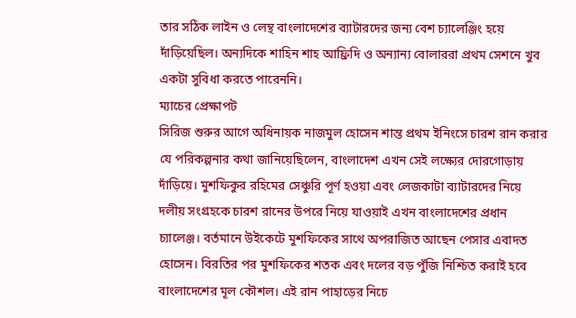তার সঠিক লাইন ও লেন্থ বাংলাদেশের ব্যাটারদের জন্য বেশ চ্যালেঞ্জিং হয়ে দাঁড়িয়েছিল। অন্যদিকে শাহিন শাহ আফ্রিদি ও অন্যান্য বোলাররা প্রথম সেশনে খুব একটা সুবিধা করতে পারেননি।
ম্যাচের প্রেক্ষাপট
সিরিজ শুরুর আগে অধিনায়ক নাজমুল হোসেন শান্ত প্রথম ইনিংসে চারশ রান করার যে পরিকল্পনার কথা জানিয়েছিলেন, বাংলাদেশ এখন সেই লক্ষ্যের দোরগোড়ায় দাঁড়িয়ে। মুশফিকুর রহিমের সেঞ্চুরি পূর্ণ হওয়া এবং লেজকাটা ব্যাটারদের নিয়ে দলীয় সংগ্রহকে চারশ রানের উপরে নিয়ে যাওয়াই এখন বাংলাদেশের প্রধান চ্যালেঞ্জ। বর্তমানে উইকেটে মুশফিকের সাথে অপরাজিত আছেন পেসার এবাদত হোসেন। বিরতির পর মুশফিকের শতক এবং দলের বড় পুঁজি নিশ্চিত করাই হবে বাংলাদেশের মূল কৌশল। এই রান পাহাড়ের নিচে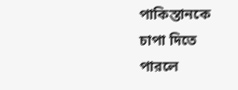পাকিস্তানকে চাপা দিতে পারলে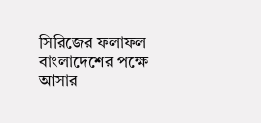সিরিজের ফলাফল বাংলাদেশের পক্ষে আসার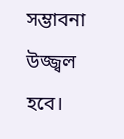সম্ভাবনা উজ্জ্বল হবে।